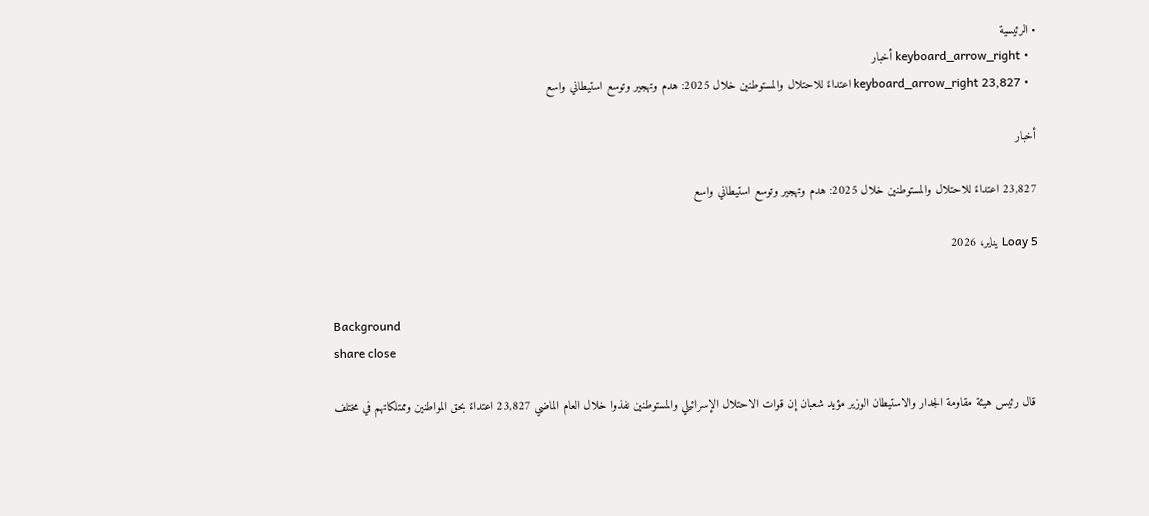• الرئيسية
  • keyboard_arrow_right أخبار
  • keyboard_arrow_right 23,827 اعتداءً للاحتلال والمستوطنين خلال 2025: هدم وتهجير وتوسع استيطاني واسع

أخبار

23,827 اعتداءً للاحتلال والمستوطنين خلال 2025: هدم وتهجير وتوسع استيطاني واسع

Loay 5 يناير، 2026


Background
share close

 قال رئيس هيئة مقاومة الجدار والاستيطان الوزير مؤيد شعبان إن قوات الاحتلال الإسرائيلي والمستوطنين نفذوا خلال العام الماضي 23,827 اعتداءً بحق المواطنين وممتلكاتهم في مختلف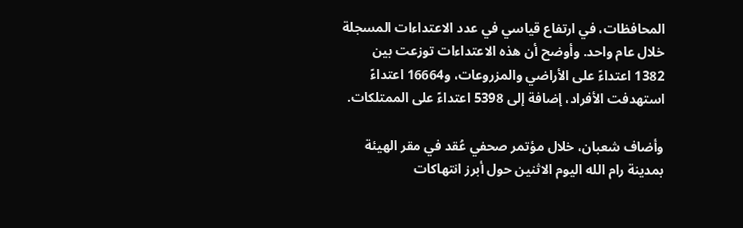المحافظات، في ارتفاع قياسي في عدد الاعتداءات المسجلة خلال عام واحد. وأوضح أن هذه الاعتداءات توزعت بين 1382 اعتداءً على الأراضي والمزروعات، و16664 اعتداءً استهدفت الأفراد، إضافة إلى 5398 اعتداءً على الممتلكات.

وأضاف شعبان، خلال مؤتمر صحفي عُقد في مقر الهيئة بمدينة رام الله اليوم الاثنين حول أبرز انتهاكات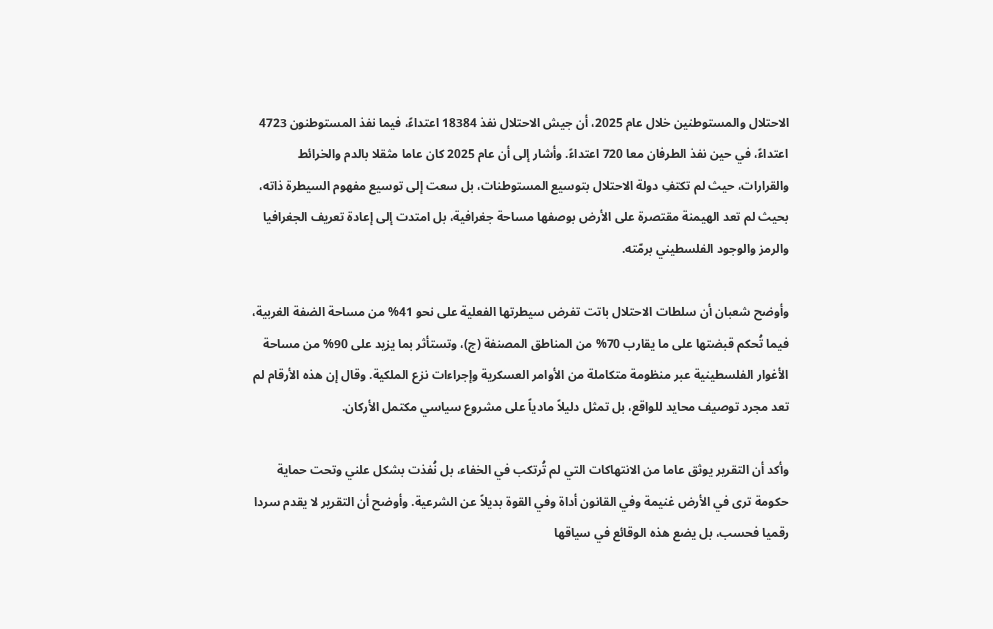الاحتلال والمستوطنين خلال عام 2025، أن جيش الاحتلال نفذ 18384 اعتداءً، فيما نفذ المستوطنون 4723 اعتداءً، في حين نفذ الطرفان معا 720 اعتداءً. وأشار إلى أن عام 2025 كان عاما مثقلا بالدم والخرائط والقرارات، حيث لم تكتفِ دولة الاحتلال بتوسيع المستوطنات، بل سعت إلى توسيع مفهوم السيطرة ذاته، بحيث لم تعد الهيمنة مقتصرة على الأرض بوصفها مساحة جغرافية، بل امتدت إلى إعادة تعريف الجغرافيا والرمز والوجود الفلسطيني برمّته.

وأوضح شعبان أن سلطات الاحتلال باتت تفرض سيطرتها الفعلية على نحو 41% من مساحة الضفة الغربية، فيما تُحكم قبضتها على ما يقارب 70% من المناطق المصنفة (ج)، وتستأثر بما يزيد على 90% من مساحة الأغوار الفلسطينية عبر منظومة متكاملة من الأوامر العسكرية وإجراءات نزع الملكية. وقال إن هذه الأرقام لم تعد مجرد توصيف محايد للواقع، بل تمثل دليلاً مادياً على مشروع سياسي مكتمل الأركان.

وأكد أن التقرير يوثق عاما من الانتهاكات التي لم تُرتكب في الخفاء، بل نُفذت بشكل علني وتحت حماية حكومة ترى في الأرض غنيمة وفي القانون أداة وفي القوة بديلاً عن الشرعية. وأوضح أن التقرير لا يقدم سردا رقميا فحسب، بل يضع هذه الوقائع في سياقها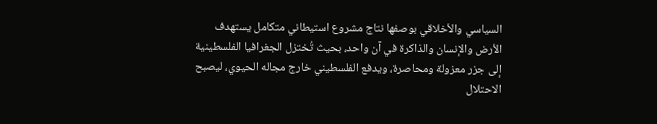السياسي والأخلاقي بوصفها نتاج مشروع استيطاني متكامل يستهدف الأرض والإنسان والذاكرة في آن واحد، بحيث تُختزل الجغرافيا الفلسطينية إلى جزر معزولة ومحاصرة، ويدفع الفلسطيني خارج مجاله الحيوي، ليصبح الاحتلال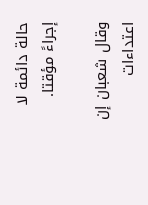حالة دائمة لا إجراءً مؤقتا.

وقال شعبان إن اعتداءات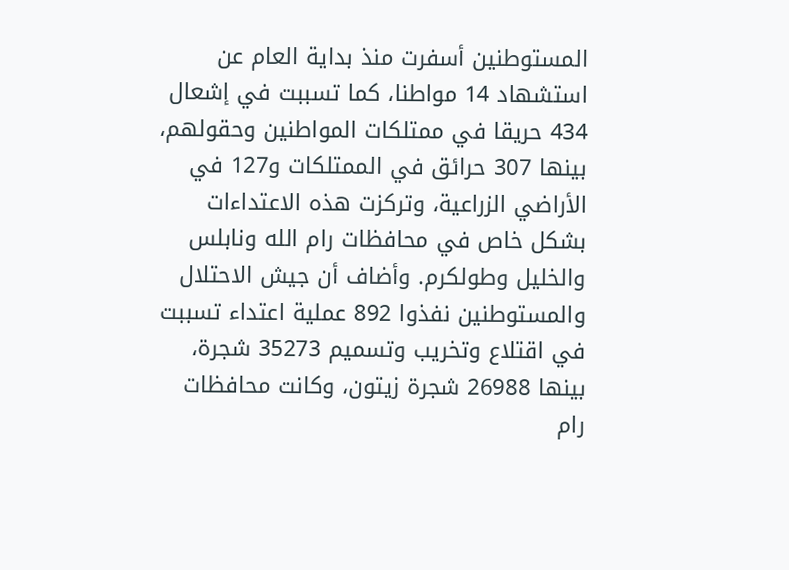المستوطنين أسفرت منذ بداية العام عن استشهاد 14 مواطنا، كما تسببت في إشعال 434 حريقا في ممتلكات المواطنين وحقولهم، بينها 307 حرائق في الممتلكات و127 في الأراضي الزراعية، وتركزت هذه الاعتداءات بشكل خاص في محافظات رام الله ونابلس والخليل وطولكرم. وأضاف أن جيش الاحتلال والمستوطنين نفذوا 892 عملية اعتداء تسببت في اقتلاع وتخريب وتسميم 35273 شجرة، بينها 26988 شجرة زيتون، وكانت محافظات رام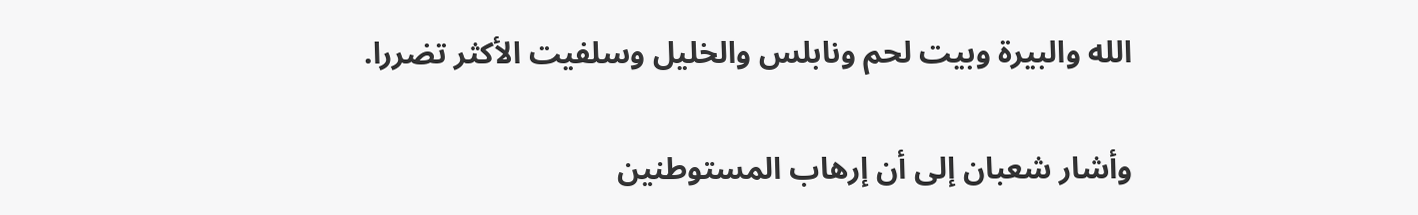الله والبيرة وبيت لحم ونابلس والخليل وسلفيت الأكثر تضررا.

وأشار شعبان إلى أن إرهاب المستوطنين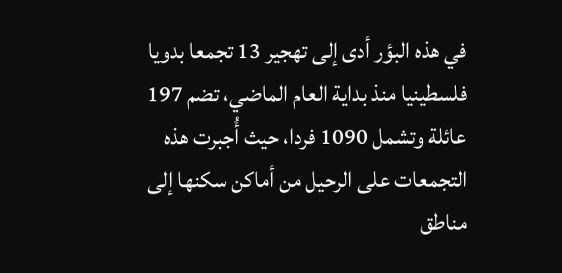في هذه البؤر أدى إلى تهجير 13 تجمعا بدويا فلسطينيا منذ بداية العام الماضي، تضم 197 عائلة وتشمل 1090 فردا، حيث أُجبرت هذه التجمعات على الرحيل من أماكن سكنها إلى مناطق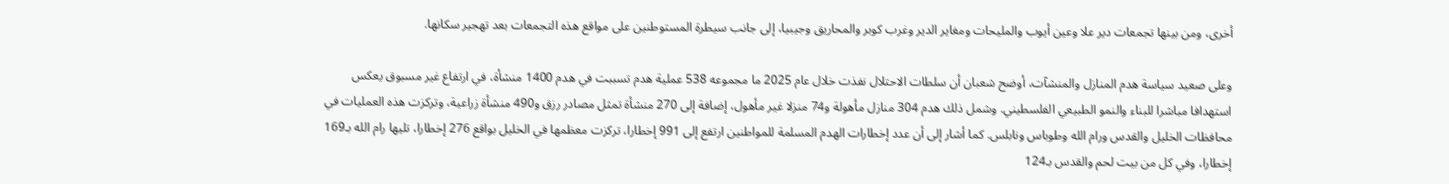أخرى، ومن بينها تجمعات دير علا وعين أيوب والمليحات ومغاير الدير وغرب كوبر والمحاريق وجيبيا، إلى جانب سيطرة المستوطنين على مواقع هذه التجمعات بعد تهجير سكانها.

وعلى صعيد سياسة هدم المنازل والمنشآت، أوضح شعبان أن سلطات الاحتلال نفذت خلال عام 2025 ما مجموعه 538 عملية هدم تسببت في هدم 1400 منشأة، في ارتفاع غير مسبوق يعكس استهدافا مباشرا للبناء والنمو الطبيعي الفلسطيني. وشمل ذلك هدم 304 منازل مأهولة و74 منزلا غير مأهول، إضافة إلى 270 منشأة تمثل مصادر رزق و490 منشأة زراعية، وتركزت هذه العمليات في محافظات الخليل والقدس ورام الله وطوباس ونابلس. كما أشار إلى أن عدد إخطارات الهدم المسلمة للمواطنين ارتفع إلى 991 إخطارا، تركزت معظمها في الخليل بواقع 276 إخطارا، تليها رام الله بـ169 إخطارا، وفي كل من بيت لحم والقدس بـ124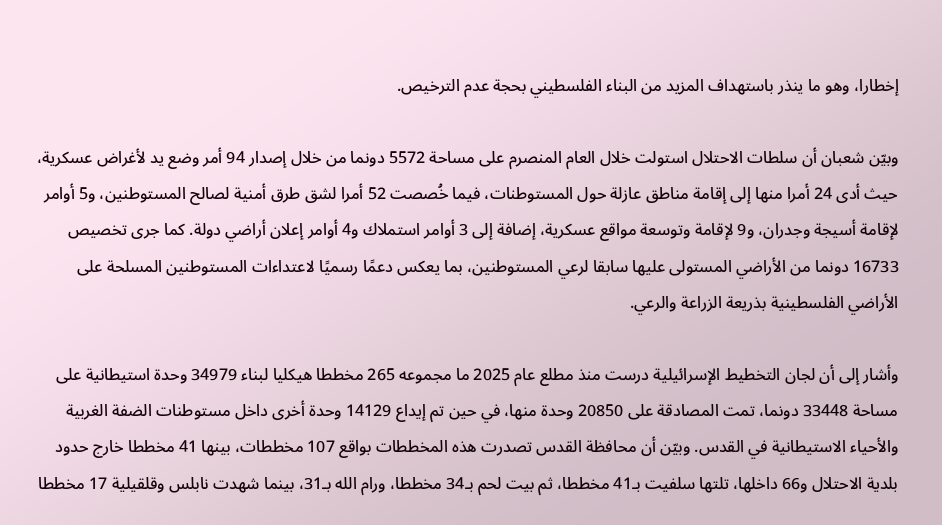إخطارا، وهو ما ينذر باستهداف المزيد من البناء الفلسطيني بحجة عدم الترخيص.

وبيّن شعبان أن سلطات الاحتلال استولت خلال العام المنصرم على مساحة 5572 دونما من خلال إصدار 94 أمر وضع يد لأغراض عسكرية، حيث أدى 24 أمرا منها إلى إقامة مناطق عازلة حول المستوطنات، فيما خُصصت 52 أمرا لشق طرق أمنية لصالح المستوطنين، و5 أوامر لإقامة أسيجة وجدران، و9 لإقامة وتوسعة مواقع عسكرية، إضافة إلى 3 أوامر استملاك و4 أوامر إعلان أراضي دولة. كما جرى تخصيص 16733 دونما من الأراضي المستولى عليها سابقا لرعي المستوطنين، بما يعكس دعمًا رسميًا لاعتداءات المستوطنين المسلحة على الأراضي الفلسطينية بذريعة الزراعة والرعي.

وأشار إلى أن لجان التخطيط الإسرائيلية درست منذ مطلع عام 2025 ما مجموعه 265 مخططا هيكليا لبناء 34979 وحدة استيطانية على مساحة 33448 دونما، تمت المصادقة على 20850 وحدة منها، في حين تم إيداع 14129 وحدة أخرى داخل مستوطنات الضفة الغربية والأحياء الاستيطانية في القدس. وبيّن أن محافظة القدس تصدرت هذه المخططات بواقع 107 مخططات، بينها 41 مخططا خارج حدود بلدية الاحتلال و66 داخلها، تلتها سلفيت بـ41 مخططا، ثم بيت لحم بـ34 مخططا، ورام الله بـ31، بينما شهدت نابلس وقلقيلية 17 مخططا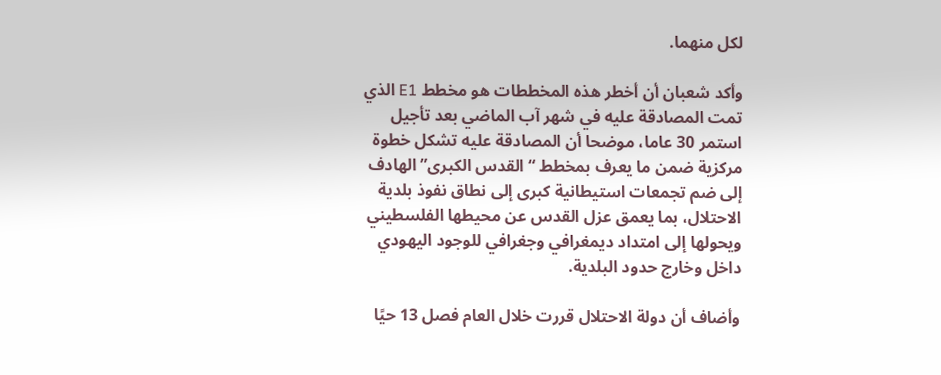لكل منهما.

وأكد شعبان أن أخطر هذه المخططات هو مخطط E1 الذي تمت المصادقة عليه في شهر آب الماضي بعد تأجيل استمر 30 عاما، موضحا أن المصادقة عليه تشكل خطوة مركزية ضمن ما يعرف بمخطط “القدس الكبرى” الهادف إلى ضم تجمعات استيطانية كبرى إلى نطاق نفوذ بلدية الاحتلال، بما يعمق عزل القدس عن محيطها الفلسطيني ويحولها إلى امتداد ديمغرافي وجغرافي للوجود اليهودي داخل وخارج حدود البلدية.

وأضاف أن دولة الاحتلال قررت خلال العام فصل 13 حيًا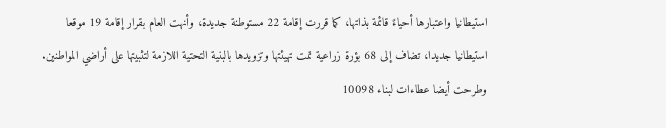استيطانيا واعتبارها أحياءً قائمة بذاتها، كما قررت إقامة 22 مستوطنة جديدة، وأنهت العام بقرار إقامة 19 موقعا استيطانيا جديدا، تضاف إلى 68 بؤرة زراعية تمت تهيئتها وتزويدها بالبنية التحتية اللازمة لتثبيتها على أراضي المواطنين. وطرحت أيضا عطاءات لبناء 10098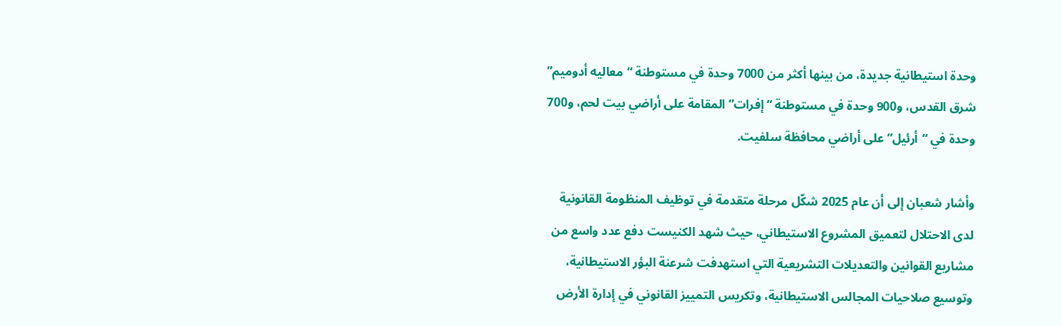وحدة استيطانية جديدة، من بينها أكثر من 7000 وحدة في مستوطنة “معاليه أدوميم” شرق القدس، و900 وحدة في مستوطنة “إفرات” المقامة على أراضي بيت لحم، و700 وحدة في “أرئيل” على أراضي محافظة سلفيت.

وأشار شعبان إلى أن عام 2025 شكّل مرحلة متقدمة في توظيف المنظومة القانونية لدى الاحتلال لتعميق المشروع الاستيطاني، حيث شهد الكنيست دفع عدد واسع من مشاريع القوانين والتعديلات التشريعية التي استهدفت شرعنة البؤر الاستيطانية، وتوسيع صلاحيات المجالس الاستيطانية، وتكريس التمييز القانوني في إدارة الأرض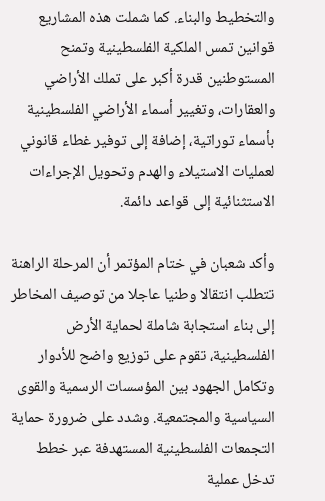والتخطيط والبناء. كما شملت هذه المشاريع قوانين تمس الملكية الفلسطينية وتمنح المستوطنين قدرة أكبر على تملك الأراضي والعقارات، وتغيير أسماء الأراضي الفلسطينية بأسماء توراتية، إضافة إلى توفير غطاء قانوني لعمليات الاستيلاء والهدم وتحويل الإجراءات الاستثنائية إلى قواعد دائمة.

وأكد شعبان في ختام المؤتمر أن المرحلة الراهنة تتطلب انتقالا وطنيا عاجلا من توصيف المخاطر إلى بناء استجابة شاملة لحماية الأرض الفلسطينية، تقوم على توزيع واضح للأدوار وتكامل الجهود بين المؤسسات الرسمية والقوى السياسية والمجتمعية. وشدد على ضرورة حماية التجمعات الفلسطينية المستهدفة عبر خطط تدخل عملية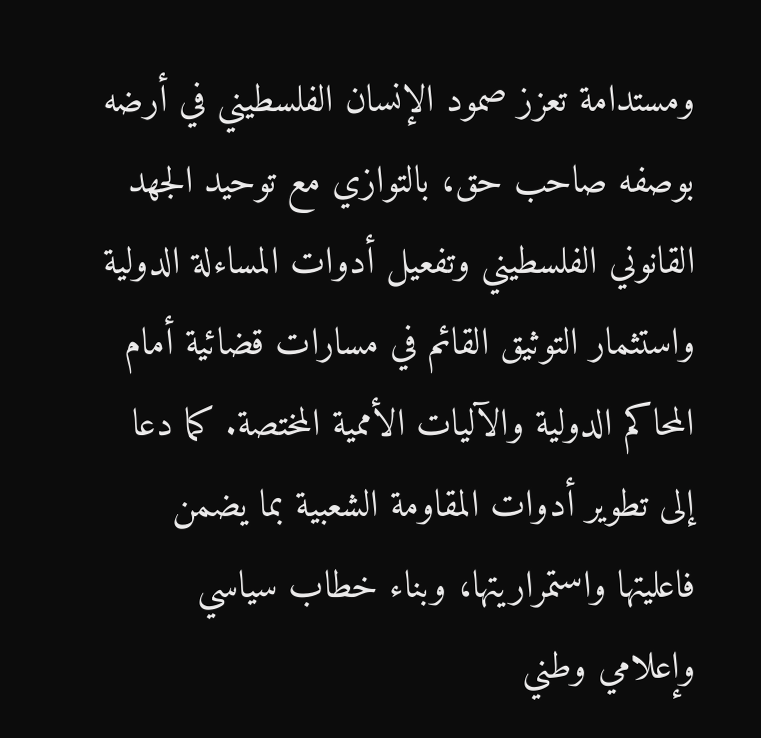ومستدامة تعزز صمود الإنسان الفلسطيني في أرضه بوصفه صاحب حق، بالتوازي مع توحيد الجهد القانوني الفلسطيني وتفعيل أدوات المساءلة الدولية واستثمار التوثيق القائم في مسارات قضائية أمام المحاكم الدولية والآليات الأممية المختصة. كما دعا إلى تطوير أدوات المقاومة الشعبية بما يضمن فاعليتها واستمراريتها، وبناء خطاب سياسي وإعلامي وطني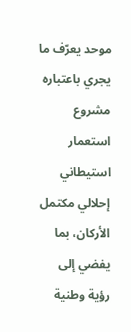موحد يعرّف ما يجري باعتباره مشروع استعمار استيطاني إحلالي مكتمل الأركان، بما يفضي إلى رؤية وطنية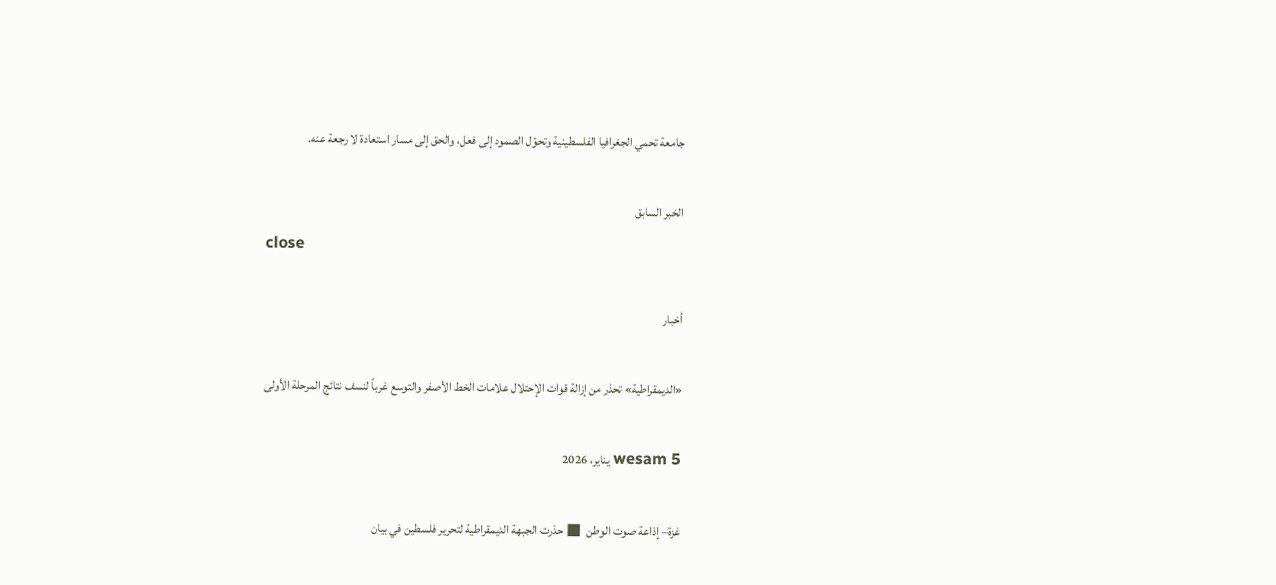جامعة تحمي الجغرافيا الفلسطينية وتحوّل الصمود إلى فعل، والحق إلى مسار استعادة لا رجعة عنه.

الخبر السابق
close

أخبار

«الديمقراطية» تحذر من إزالة قوات الإحتلال علامات الخط الأصفر والتوسع غرباً لنسف نتائج المرحلة الأولى

wesam 5 يناير، 2026

غزة– إذاعة صوت الوطن  ■ حذرت الجبهة الديمقراطية لتحرير فلسطين في بيان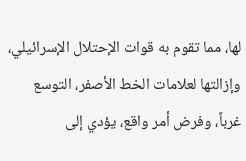لها، مما تقوم به قوات الإحتلال الإسرائيلي، وإزالتها لعلامات الخط الأصفر، التوسع غرباً، وفرض أمر واقع، يؤدي إلى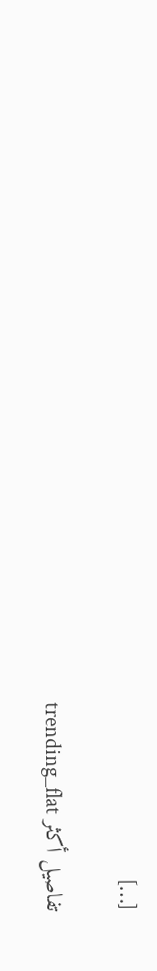[…]

تفاصيل أكثر trending_flat